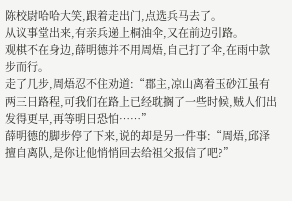陈校尉哈哈大笑,跟着走出门,点选兵马去了。
从议事堂出来,有亲兵递上桐油伞,又在前边引路。
观棋不在身边,薛明德并不用周焐,自己打了伞,在雨中款步而行。
走了几步,周焐忍不住劝道:“郡主,凉山离着玉砂江虽有两三日路程,可我们在路上已经耽搁了一些时候,贼人们出发得更早,再等明日恐怕……”
薛明德的脚步停了下来,说的却是另一件事:“周焐,邱泽擅自离队,是你让他悄悄回去给祖父报信了吧?”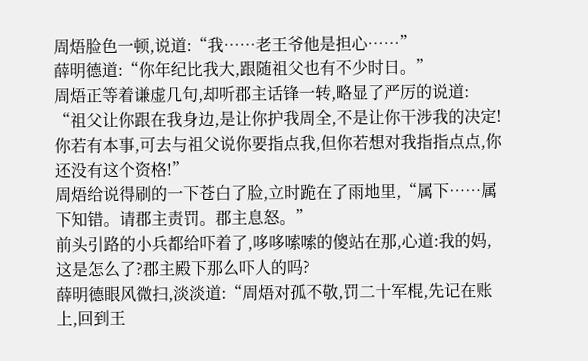周焐脸色一顿,说道:“我……老王爷他是担心……”
薛明德道:“你年纪比我大,跟随祖父也有不少时日。”
周焐正等着谦虚几句,却听郡主话锋一转,略显了严厉的说道:
“祖父让你跟在我身边,是让你护我周全,不是让你干涉我的决定!你若有本事,可去与祖父说你要指点我,但你若想对我指指点点,你还没有这个资格!”
周焐给说得刷的一下苍白了脸,立时跪在了雨地里,“属下……属下知错。请郡主责罚。郡主息怒。”
前头引路的小兵都给吓着了,哆哆嗦嗦的傻站在那,心道:我的妈,这是怎么了?郡主殿下那么吓人的吗?
薛明德眼风微扫,淡淡道:“周焐对孤不敬,罚二十军棍,先记在账上,回到王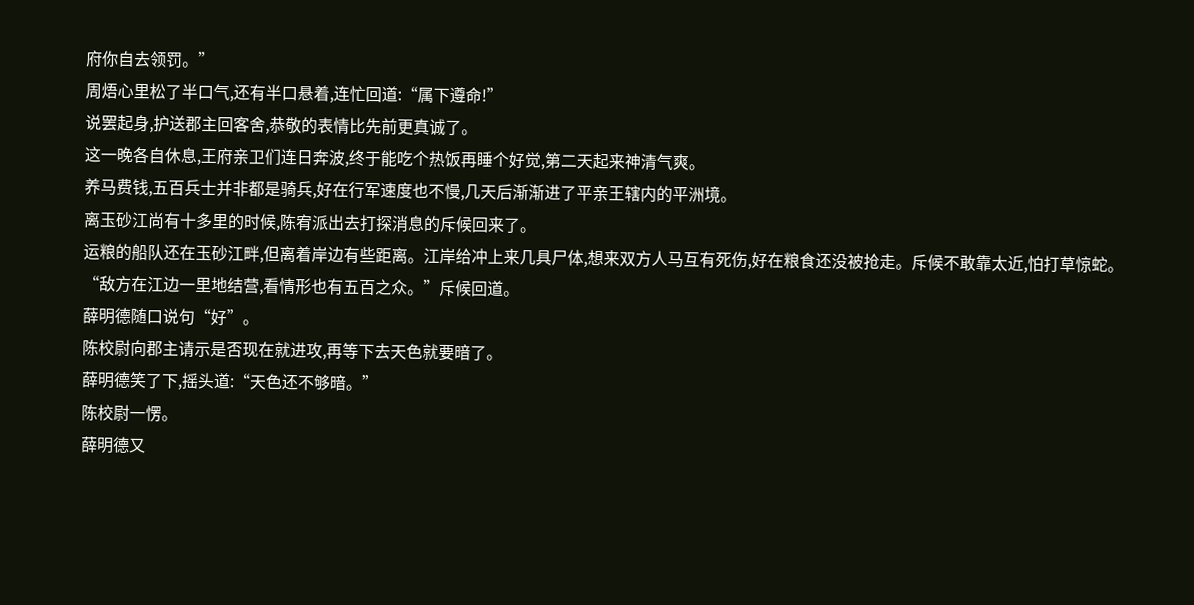府你自去领罚。”
周焐心里松了半口气,还有半口悬着,连忙回道:“属下遵命!”
说罢起身,护送郡主回客舍,恭敬的表情比先前更真诚了。
这一晚各自休息,王府亲卫们连日奔波,终于能吃个热饭再睡个好觉,第二天起来神清气爽。
养马费钱,五百兵士并非都是骑兵,好在行军速度也不慢,几天后渐渐进了平亲王辖内的平洲境。
离玉砂江尚有十多里的时候,陈宥派出去打探消息的斥候回来了。
运粮的船队还在玉砂江畔,但离着岸边有些距离。江岸给冲上来几具尸体,想来双方人马互有死伤,好在粮食还没被抢走。斥候不敢靠太近,怕打草惊蛇。
“敌方在江边一里地结营,看情形也有五百之众。”斥候回道。
薛明德随口说句“好”。
陈校尉向郡主请示是否现在就进攻,再等下去天色就要暗了。
薛明德笑了下,摇头道:“天色还不够暗。”
陈校尉一愣。
薛明德又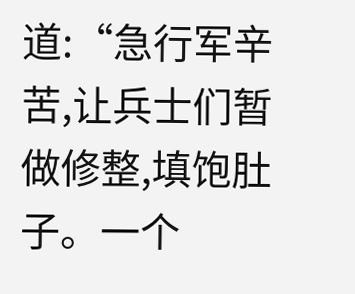道:“急行军辛苦,让兵士们暂做修整,填饱肚子。一个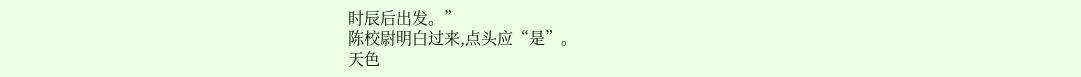时辰后出发。”
陈校尉明白过来,点头应“是”。
天色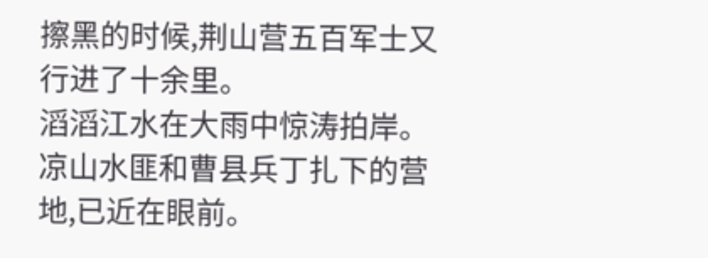擦黑的时候,荆山营五百军士又行进了十余里。
滔滔江水在大雨中惊涛拍岸。凉山水匪和曹县兵丁扎下的营地,已近在眼前。